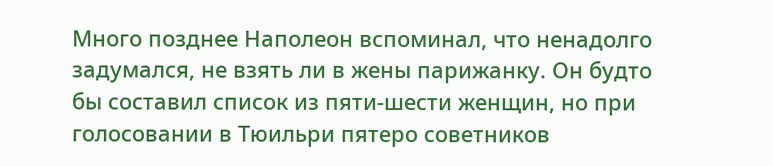Много позднее Наполеон вспоминал, что ненадолго задумался, не взять ли в жены парижанку. Он будто бы составил список из пяти-шести женщин, но при голосовании в Тюильри пятеро советников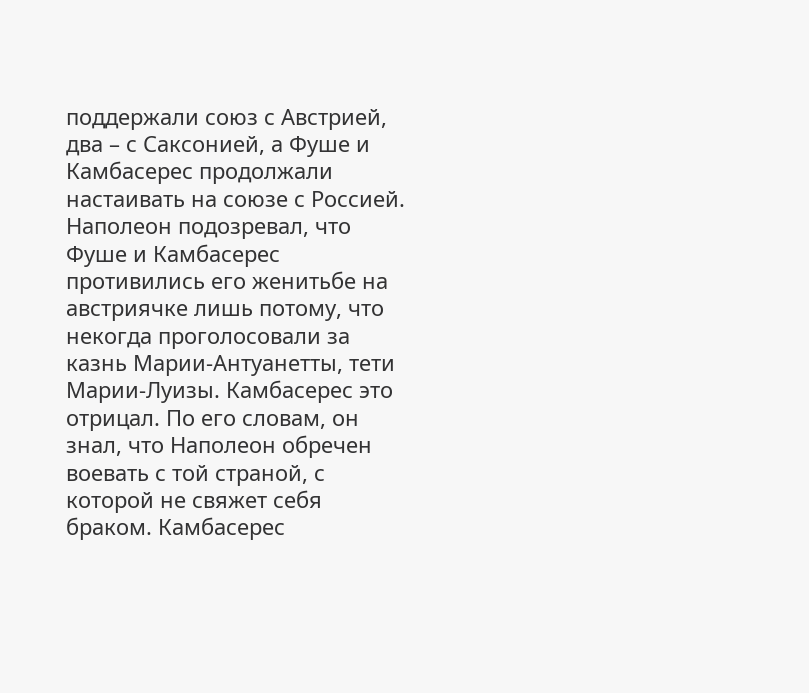поддержали союз с Австрией, два – с Саксонией, а Фуше и Камбасерес продолжали настаивать на союзе с Россией. Наполеон подозревал, что Фуше и Камбасерес противились его женитьбе на австриячке лишь потому, что некогда проголосовали за казнь Марии-Антуанетты, тети Марии-Луизы. Камбасерес это отрицал. По его словам, он знал, что Наполеон обречен воевать с той страной, с которой не свяжет себя браком. Камбасерес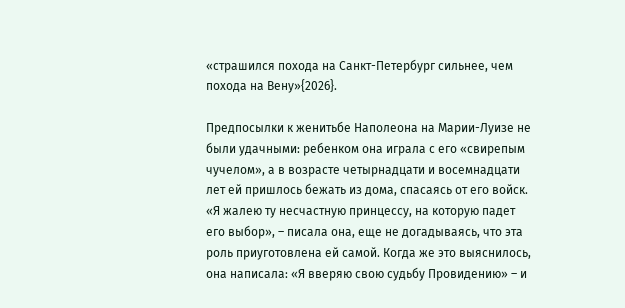«страшился похода на Санкт-Петербург сильнее, чем похода на Вену»{2026}.

Предпосылки к женитьбе Наполеона на Марии-Луизе не были удачными: ребенком она играла с его «свирепым чучелом», а в возрасте четырнадцати и восемнадцати лет ей пришлось бежать из дома, спасаясь от его войск. «Я жалею ту несчастную принцессу, на которую падет его выбор», – писала она, еще не догадываясь, что эта роль приуготовлена ей самой. Когда же это выяснилось, она написала: «Я вверяю свою судьбу Провидению» – и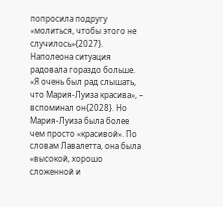попросила подругу «молиться, чтобы этого не случилось»{2027}. Наполеона ситуация радовала гораздо больше. «Я очень был рад слышать, что Мария-Луиза красива», – вспоминал он{2028}. Но Мария-Луиза была более чем просто «красивой». По словам Лавалетта, она была «высокой, хорошо сложенной и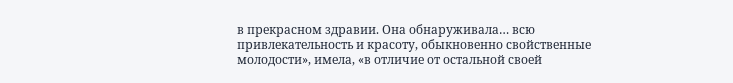в прекрасном здравии. Она обнаруживала… всю привлекательность и красоту, обыкновенно свойственные молодости», имела, «в отличие от остальной своей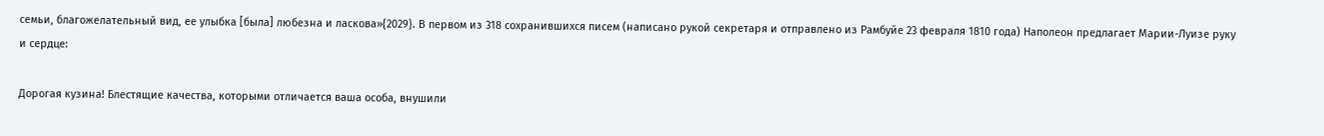семьи, благожелательный вид, ее улыбка [была] любезна и ласкова»{2029}. В первом из 318 сохранившихся писем (написано рукой секретаря и отправлено из Рамбуйе 23 февраля 1810 года) Наполеон предлагает Марии-Луизе руку и сердце:

Дорогая кузина! Блестящие качества, которыми отличается ваша особа, внушили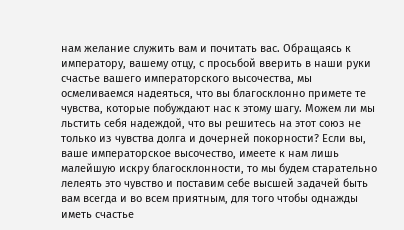нам желание служить вам и почитать вас. Обращаясь к императору, вашему отцу, с просьбой вверить в наши руки счастье вашего императорского высочества, мы осмеливаемся надеяться, что вы благосклонно примете те чувства, которые побуждают нас к этому шагу. Можем ли мы льстить себя надеждой, что вы решитесь на этот союз не только из чувства долга и дочерней покорности? Если вы, ваше императорское высочество, имеете к нам лишь малейшую искру благосклонности, то мы будем старательно лелеять это чувство и поставим себе высшей задачей быть вам всегда и во всем приятным, для того чтобы однажды иметь счастье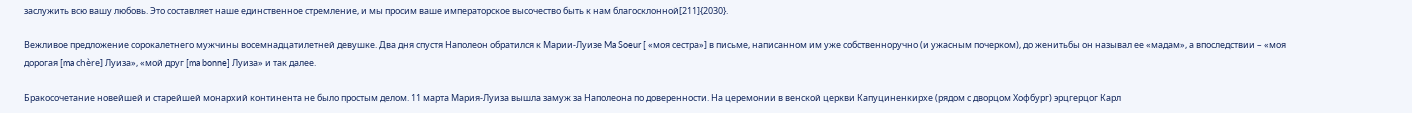заслужить всю вашу любовь. Это составляет наше единственное стремление, и мы просим ваше императорское высочество быть к нам благосклонной[211]{2030}.

Вежливое предложение сорокалетнего мужчины восемнадцатилетней девушке. Два дня спустя Наполеон обратился к Марии-Луизе Ma Soeur [ «моя сестра»] в письме, написанном им уже собственноручно (и ужасным почерком), до женитьбы он называл ее «мадам», а впоследствии – «моя дорогая [ma chère] Луиза», «мой друг [ma bonne] Луиза» и так далее.

Бракосочетание новейшей и старейшей монархий континента не было простым делом. 11 марта Мария-Луиза вышла замуж за Наполеона по доверенности. На церемонии в венской церкви Капуциненкирхе (рядом с дворцом Хофбург) эрцгерцог Карл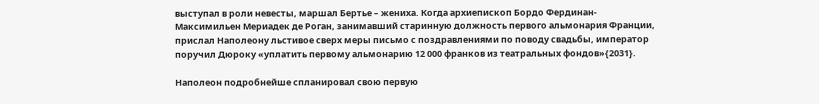выступал в роли невесты, маршал Бертье – жениха. Когда архиепископ Бордо Фердинан-Максимильен Мериадек де Роган, занимавший старинную должность первого альмонария Франции, прислал Наполеону льстивое сверх меры письмо с поздравлениями по поводу свадьбы, император поручил Дюроку «уплатить первому альмонарию 12 000 франков из театральных фондов»{2031}.

Наполеон подробнейше спланировал свою первую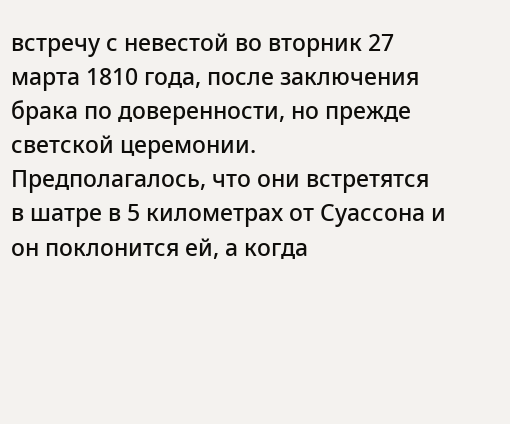встречу с невестой во вторник 27 марта 1810 года, после заключения брака по доверенности, но прежде светской церемонии. Предполагалось, что они встретятся в шатре в 5 километрах от Суассона и он поклонится ей, а когда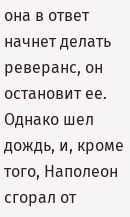она в ответ начнет делать реверанс, он остановит ее. Однако шел дождь, и, кроме того, Наполеон сгорал от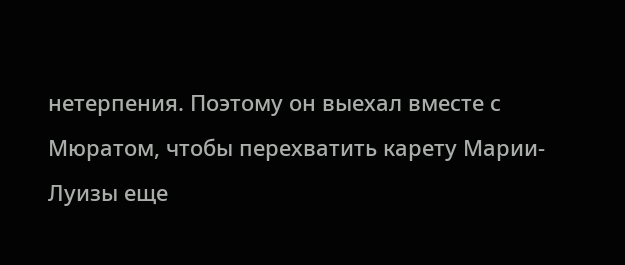нетерпения. Поэтому он выехал вместе с Мюратом, чтобы перехватить карету Марии-Луизы еще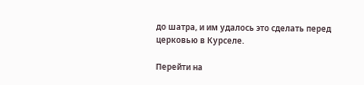до шатра, и им удалось это сделать перед церковью в Курселе.

Перейти на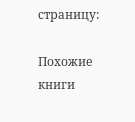страницу:

Похожие книги